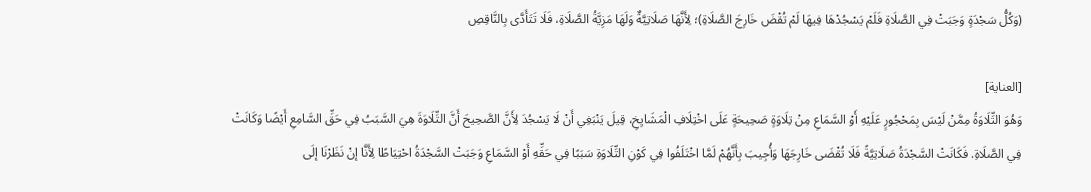(وَكُلُّ سَجْدَةٍ وَجَبَتْ فِي الصَّلَاةِ فَلَمْ يَسْجُدْهَا فِيهَا لَمْ تُقْضَ خَارِجَ الصَّلَاةِ)؛ لِأَنَّهَا صَلَاتِيَّةٌ وَلَهَا مَزِيَّةُ الصَّلَاةِ، فَلَا تَتَأَدَّى بِالنَّاقِصِ

[العناية]
وَهُوَ التِّلَاوَةُ مِمَّنْ لَيْسَ بِمَحْجُورٍ عَلَيْهِ أَوْ السَّمَاعِ مِنْ تِلَاوَةٍ صَحِيحَةٍ عَلَى اخْتِلَافِ الْمَشَايِخِ، قِيلَ يَنْبَغِي أَنْ لَا يَسْجُدَ لِأَنَّ الصَّحِيحَ أَنَّ التِّلَاوَةَ هِيَ السَّبَبُ فِي حَقِّ السَّامِعِ أَيْضًا وَكَانَتْ فِي الصَّلَاةِ. فَكَانَتْ السَّجْدَةُ صَلَاتِيَّةً فَلَا تُقْضَى خَارِجَهَا وَأُجِيبَ بِأَنَّهُمْ لَمَّا اخْتَلَفُوا فِي كَوْنِ التِّلَاوَةِ سَبَبًا فِي حَقِّهِ أَوْ السَّمَاعِ وَجَبَتْ السَّجْدَةُ احْتِيَاطًا لِأَنَّا إنْ نَظَرْنَا إلَى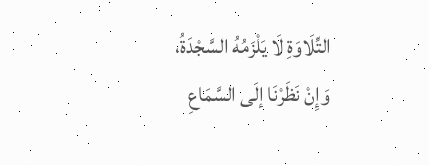التِّلَاوَةِ لَا يَلْزَمُهُ السَّجْدَةُ، وَإِنْ نَظَرْنَا إلَى السَّمَاعِ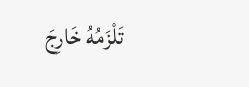تَلْزَمُهُ خَارِجَ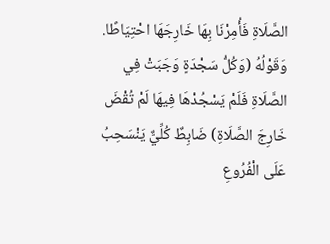الصَّلَاةِ فَأُمِرْنَا بِهَا خَارِجَهَا احْتِيَاطًا.
وَقَوْلُهُ (وَكُلُّ سَجْدَةٍ وَجَبَتْ فِي الصَّلَاةِ فَلَمْ يَسْجُدْهَا فِيهَا لَمْ تُقْضَ خَارِجَ الصَّلَاةِ) ضَابِطٌ كُلِّيٌّ يَنْسَحِبُ عَلَى الْفُرُوعِ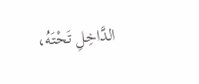الدَّاخِلِ تَحْتَهُ،